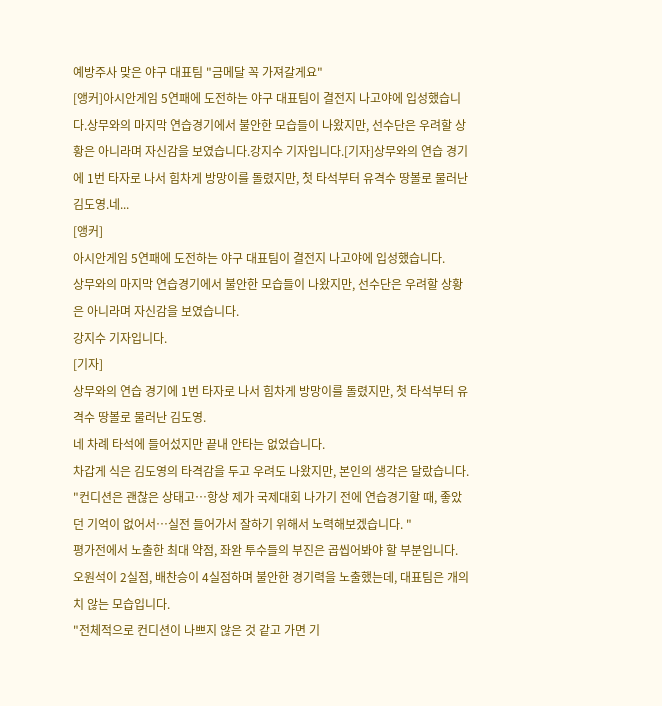예방주사 맞은 야구 대표팀 "금메달 꼭 가져갈게요"
[앵커]아시안게임 5연패에 도전하는 야구 대표팀이 결전지 나고야에 입성했습니다.상무와의 마지막 연습경기에서 불안한 모습들이 나왔지만, 선수단은 우려할 상황은 아니라며 자신감을 보였습니다.강지수 기자입니다.[기자]상무와의 연습 경기에 1번 타자로 나서 힘차게 방망이를 돌렸지만, 첫 타석부터 유격수 땅볼로 물러난 김도영.네...
[앵커]
아시안게임 5연패에 도전하는 야구 대표팀이 결전지 나고야에 입성했습니다.
상무와의 마지막 연습경기에서 불안한 모습들이 나왔지만, 선수단은 우려할 상황은 아니라며 자신감을 보였습니다.
강지수 기자입니다.
[기자]
상무와의 연습 경기에 1번 타자로 나서 힘차게 방망이를 돌렸지만, 첫 타석부터 유격수 땅볼로 물러난 김도영.
네 차례 타석에 들어섰지만 끝내 안타는 없었습니다.
차갑게 식은 김도영의 타격감을 두고 우려도 나왔지만, 본인의 생각은 달랐습니다.
"컨디션은 괜찮은 상태고…항상 제가 국제대회 나가기 전에 연습경기할 때, 좋았던 기억이 없어서…실전 들어가서 잘하기 위해서 노력해보겠습니다. "
평가전에서 노출한 최대 약점, 좌완 투수들의 부진은 곱씹어봐야 할 부분입니다.
오원석이 2실점, 배찬승이 4실점하며 불안한 경기력을 노출했는데, 대표팀은 개의치 않는 모습입니다.
"전체적으로 컨디션이 나쁘지 않은 것 같고 가면 기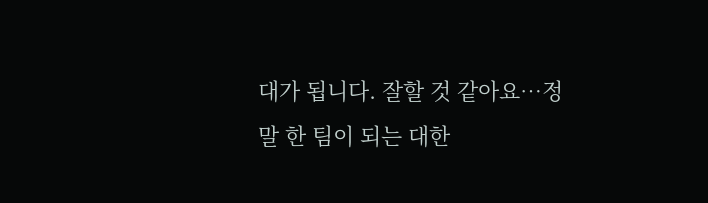대가 됩니다. 잘할 것 같아요…정말 한 팀이 되는 대한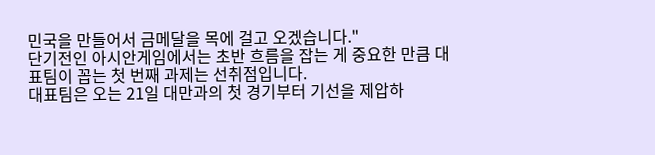민국을 만들어서 금메달을 목에 걸고 오겠습니다."
단기전인 아시안게임에서는 초반 흐름을 잡는 게 중요한 만큼 대표팀이 꼽는 첫 번째 과제는 선취점입니다.
대표팀은 오는 21일 대만과의 첫 경기부터 기선을 제압하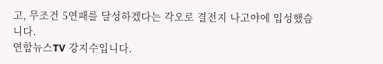고, 무조건 5연패를 달성하겠다는 각오로 결전지 나고야에 입성했습니다.
연합뉴스TV 강지수입니다.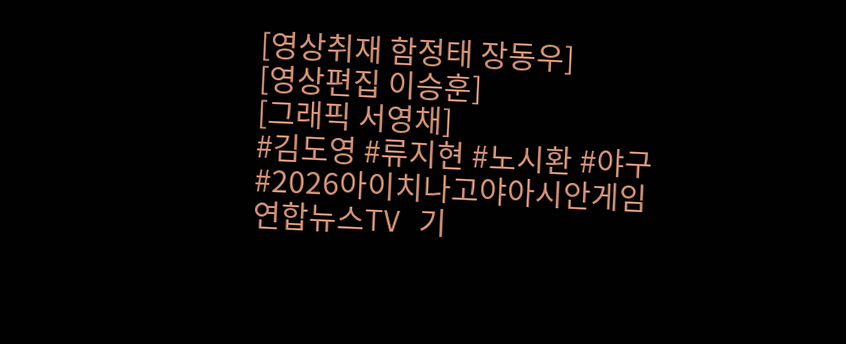[영상취재 함정태 장동우]
[영상편집 이승훈]
[그래픽 서영채]
#김도영 #류지현 #노시환 #야구 #2026아이치나고야아시안게임
연합뉴스TV 기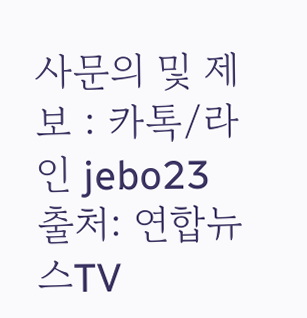사문의 및 제보 : 카톡/라인 jebo23
출처: 연합뉴스TV